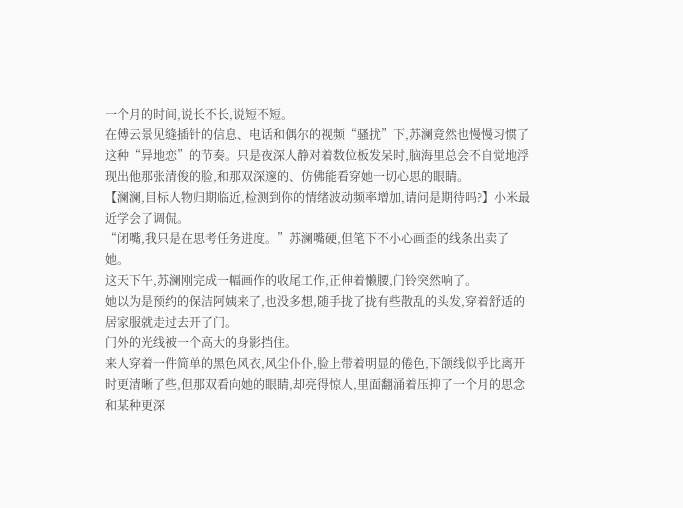一个月的时间,说长不长,说短不短。
在傅云景见缝插针的信息、电话和偶尔的视频“骚扰”下,苏澜竟然也慢慢习惯了这种“异地恋”的节奏。只是夜深人静对着数位板发呆时,脑海里总会不自觉地浮现出他那张清俊的脸,和那双深邃的、仿佛能看穿她一切心思的眼睛。
【澜澜,目标人物归期临近,检测到你的情绪波动频率增加,请问是期待吗?】小米最近学会了调侃。
“闭嘴,我只是在思考任务进度。”苏澜嘴硬,但笔下不小心画歪的线条出卖了她。
这天下午,苏澜刚完成一幅画作的收尾工作,正伸着懒腰,门铃突然响了。
她以为是预约的保洁阿姨来了,也没多想,随手拢了拢有些散乱的头发,穿着舒适的居家服就走过去开了门。
门外的光线被一个高大的身影挡住。
来人穿着一件简单的黑色风衣,风尘仆仆,脸上带着明显的倦色,下颌线似乎比离开时更清晰了些,但那双看向她的眼睛,却亮得惊人,里面翻涌着压抑了一个月的思念和某种更深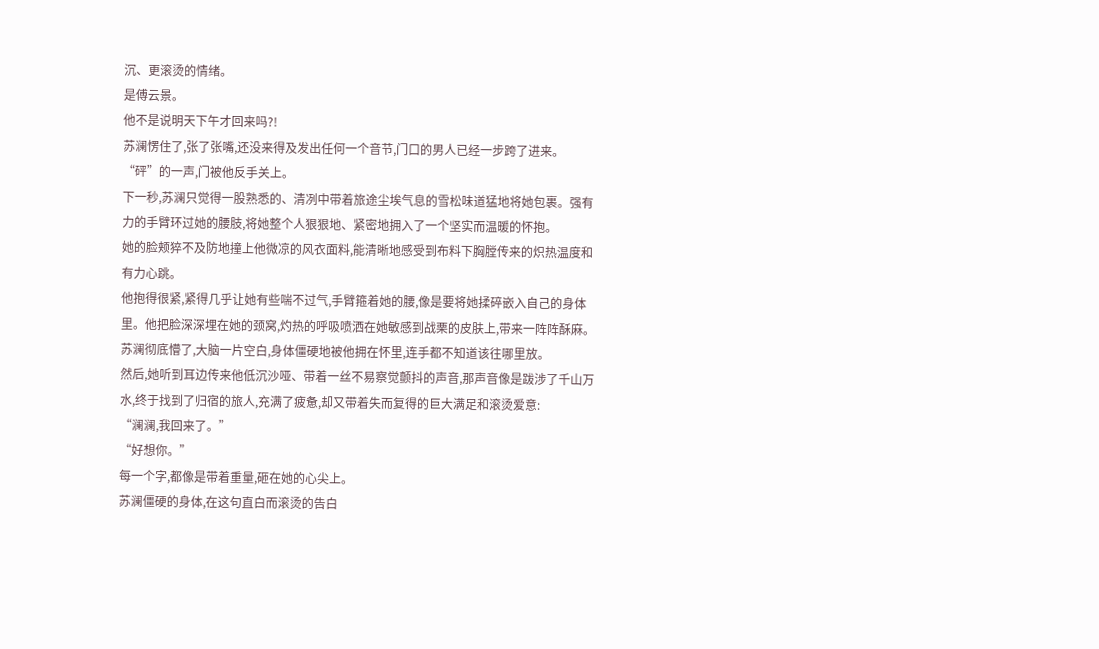沉、更滚烫的情绪。
是傅云景。
他不是说明天下午才回来吗?!
苏澜愣住了,张了张嘴,还没来得及发出任何一个音节,门口的男人已经一步跨了进来。
“砰”的一声,门被他反手关上。
下一秒,苏澜只觉得一股熟悉的、清冽中带着旅途尘埃气息的雪松味道猛地将她包裹。强有力的手臂环过她的腰肢,将她整个人狠狠地、紧密地拥入了一个坚实而温暖的怀抱。
她的脸颊猝不及防地撞上他微凉的风衣面料,能清晰地感受到布料下胸膛传来的炽热温度和有力心跳。
他抱得很紧,紧得几乎让她有些喘不过气,手臂箍着她的腰,像是要将她揉碎嵌入自己的身体里。他把脸深深埋在她的颈窝,灼热的呼吸喷洒在她敏感到战栗的皮肤上,带来一阵阵酥麻。
苏澜彻底懵了,大脑一片空白,身体僵硬地被他拥在怀里,连手都不知道该往哪里放。
然后,她听到耳边传来他低沉沙哑、带着一丝不易察觉颤抖的声音,那声音像是跋涉了千山万水,终于找到了归宿的旅人,充满了疲惫,却又带着失而复得的巨大满足和滚烫爱意:
“澜澜,我回来了。”
“好想你。”
每一个字,都像是带着重量,砸在她的心尖上。
苏澜僵硬的身体,在这句直白而滚烫的告白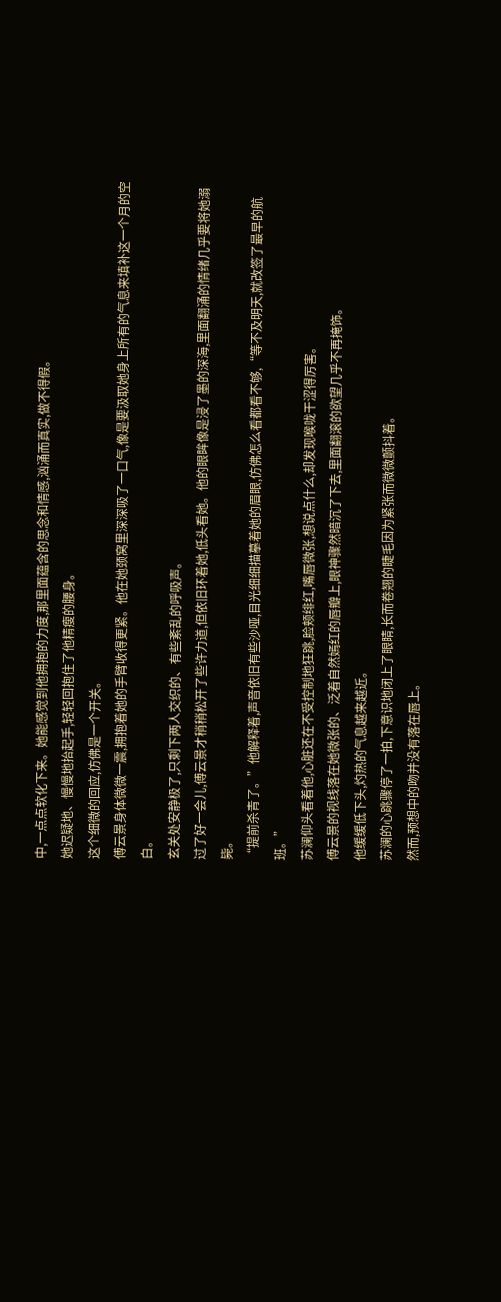中,一点点软化下来。她能感觉到他拥抱的力度,那里面蕴含的思念和情感,汹涌而真实,做不得假。
她迟疑地、慢慢地抬起手,轻轻回抱住了他精瘦的腰身。
这个细微的回应,仿佛是一个开关。
傅云景身体微微一震,拥抱着她的手臂收得更紧。他在她颈窝里深深吸了一口气,像是要汲取她身上所有的气息来填补这一个月的空白。
玄关处安静极了,只剩下两人交织的、有些紊乱的呼吸声。
过了好一会儿,傅云景才稍稍松开了些许力道,但依旧环着她,低头看她。他的眼眸像是浸了墨的深海,里面翻涌的情绪几乎要将她溺毙。
“提前杀青了。”他解释着,声音依旧有些沙哑,目光细细描摹着她的眉眼,仿佛怎么看都看不够,“等不及明天,就改签了最早的航班。”
苏澜仰头看着他,心脏还在不受控制地狂跳,脸颊绯红,嘴唇微张,想说点什么,却发现喉咙干涩得厉害。
傅云景的视线落在她微张的、泛着自然嫣红的唇瓣上,眼神骤然暗沉了下去,里面翻滚的欲望几乎不再掩饰。
他缓缓低下头,灼热的气息越来越近。
苏澜的心跳骤停了一拍,下意识地闭上了眼睛,长而卷翘的睫毛因为紧张而微微颤抖着。
然而,预想中的吻并没有落在唇上。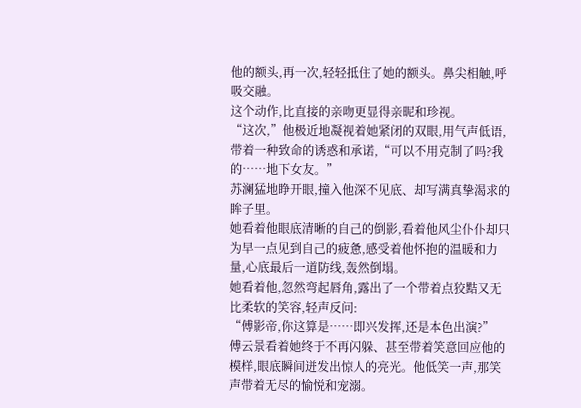他的额头,再一次,轻轻抵住了她的额头。鼻尖相触,呼吸交融。
这个动作,比直接的亲吻更显得亲昵和珍视。
“这次,”他极近地凝视着她紧闭的双眼,用气声低语,带着一种致命的诱惑和承诺,“可以不用克制了吗?我的……地下女友。”
苏澜猛地睁开眼,撞入他深不见底、却写满真挚渴求的眸子里。
她看着他眼底清晰的自己的倒影,看着他风尘仆仆却只为早一点见到自己的疲惫,感受着他怀抱的温暖和力量,心底最后一道防线,轰然倒塌。
她看着他,忽然弯起唇角,露出了一个带着点狡黠又无比柔软的笑容,轻声反问:
“傅影帝,你这算是……即兴发挥,还是本色出演?”
傅云景看着她终于不再闪躲、甚至带着笑意回应他的模样,眼底瞬间迸发出惊人的亮光。他低笑一声,那笑声带着无尽的愉悦和宠溺。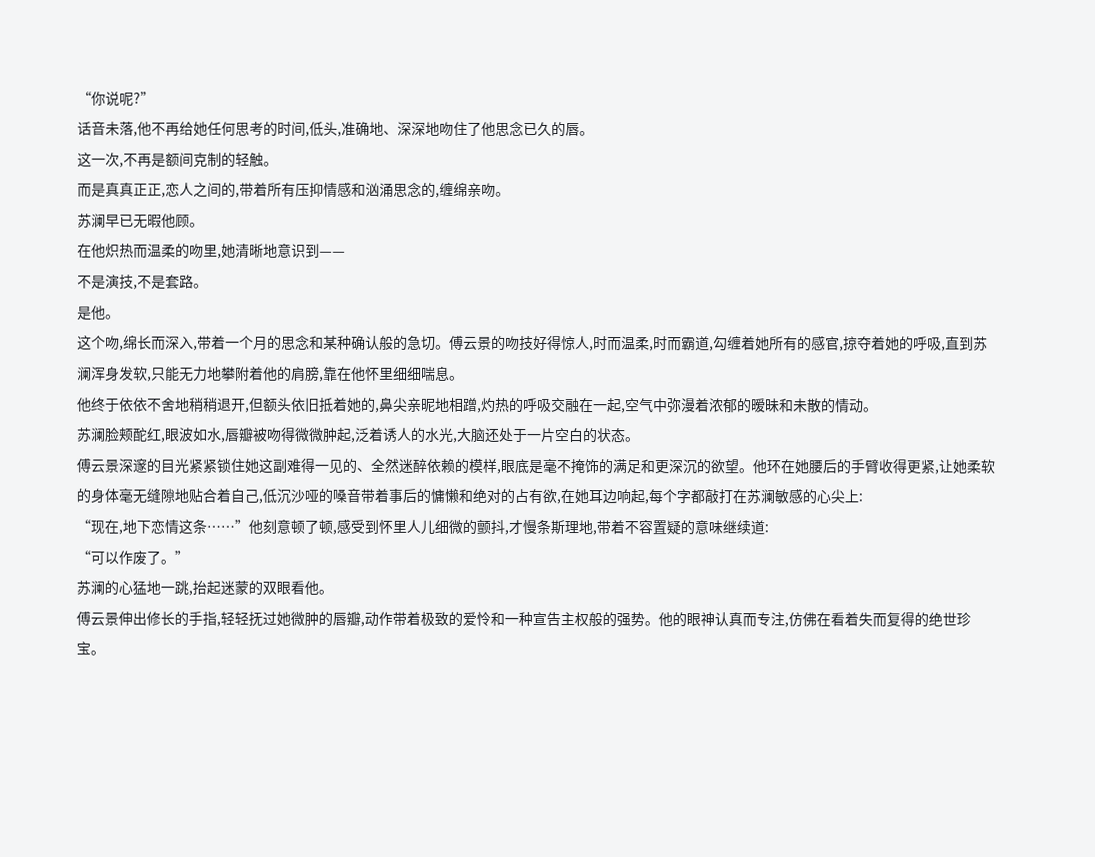“你说呢?”
话音未落,他不再给她任何思考的时间,低头,准确地、深深地吻住了他思念已久的唇。
这一次,不再是额间克制的轻触。
而是真真正正,恋人之间的,带着所有压抑情感和汹涌思念的,缠绵亲吻。
苏澜早已无暇他顾。
在他炽热而温柔的吻里,她清晰地意识到——
不是演技,不是套路。
是他。
这个吻,绵长而深入,带着一个月的思念和某种确认般的急切。傅云景的吻技好得惊人,时而温柔,时而霸道,勾缠着她所有的感官,掠夺着她的呼吸,直到苏澜浑身发软,只能无力地攀附着他的肩膀,靠在他怀里细细喘息。
他终于依依不舍地稍稍退开,但额头依旧抵着她的,鼻尖亲昵地相蹭,灼热的呼吸交融在一起,空气中弥漫着浓郁的暧昧和未散的情动。
苏澜脸颊酡红,眼波如水,唇瓣被吻得微微肿起,泛着诱人的水光,大脑还处于一片空白的状态。
傅云景深邃的目光紧紧锁住她这副难得一见的、全然迷醉依赖的模样,眼底是毫不掩饰的满足和更深沉的欲望。他环在她腰后的手臂收得更紧,让她柔软的身体毫无缝隙地贴合着自己,低沉沙哑的嗓音带着事后的慵懒和绝对的占有欲,在她耳边响起,每个字都敲打在苏澜敏感的心尖上:
“现在,地下恋情这条……”他刻意顿了顿,感受到怀里人儿细微的颤抖,才慢条斯理地,带着不容置疑的意味继续道:
“可以作废了。”
苏澜的心猛地一跳,抬起迷蒙的双眼看他。
傅云景伸出修长的手指,轻轻抚过她微肿的唇瓣,动作带着极致的爱怜和一种宣告主权般的强势。他的眼神认真而专注,仿佛在看着失而复得的绝世珍宝。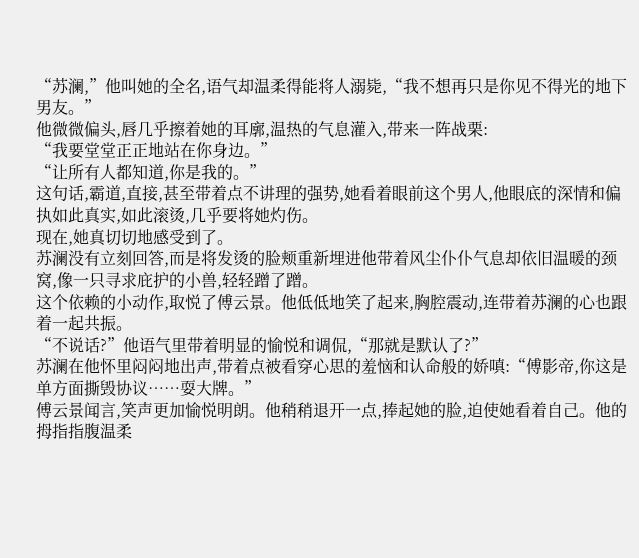“苏澜,”他叫她的全名,语气却温柔得能将人溺毙,“我不想再只是你见不得光的地下男友。”
他微微偏头,唇几乎擦着她的耳廓,温热的气息灌入,带来一阵战栗:
“我要堂堂正正地站在你身边。”
“让所有人都知道,你是我的。”
这句话,霸道,直接,甚至带着点不讲理的强势,她看着眼前这个男人,他眼底的深情和偏执如此真实,如此滚烫,几乎要将她灼伤。
现在,她真切切地感受到了。
苏澜没有立刻回答,而是将发烫的脸颊重新埋进他带着风尘仆仆气息却依旧温暖的颈窝,像一只寻求庇护的小兽,轻轻蹭了蹭。
这个依赖的小动作,取悦了傅云景。他低低地笑了起来,胸腔震动,连带着苏澜的心也跟着一起共振。
“不说话?”他语气里带着明显的愉悦和调侃,“那就是默认了?”
苏澜在他怀里闷闷地出声,带着点被看穿心思的羞恼和认命般的娇嗔:“傅影帝,你这是单方面撕毁协议……耍大牌。”
傅云景闻言,笑声更加愉悦明朗。他稍稍退开一点,捧起她的脸,迫使她看着自己。他的拇指指腹温柔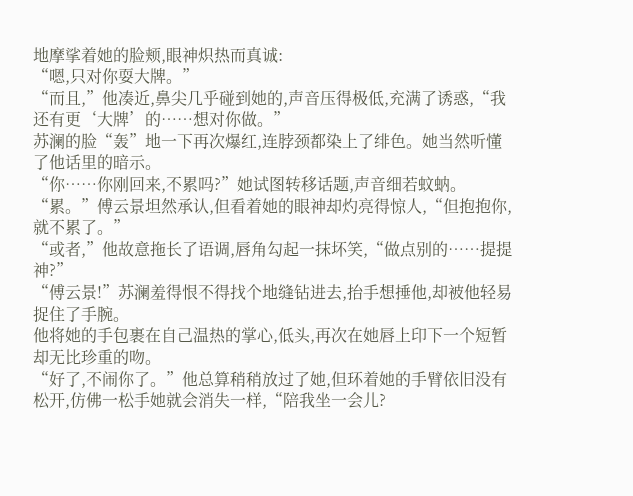地摩挲着她的脸颊,眼神炽热而真诚:
“嗯,只对你耍大牌。”
“而且,”他凑近,鼻尖几乎碰到她的,声音压得极低,充满了诱惑,“我还有更‘大牌’的……想对你做。”
苏澜的脸“轰”地一下再次爆红,连脖颈都染上了绯色。她当然听懂了他话里的暗示。
“你……你刚回来,不累吗?”她试图转移话题,声音细若蚊蚋。
“累。”傅云景坦然承认,但看着她的眼神却灼亮得惊人,“但抱抱你,就不累了。”
“或者,”他故意拖长了语调,唇角勾起一抹坏笑,“做点别的……提提神?”
“傅云景!”苏澜羞得恨不得找个地缝钻进去,抬手想捶他,却被他轻易捉住了手腕。
他将她的手包裹在自己温热的掌心,低头,再次在她唇上印下一个短暂却无比珍重的吻。
“好了,不闹你了。”他总算稍稍放过了她,但环着她的手臂依旧没有松开,仿佛一松手她就会消失一样,“陪我坐一会儿?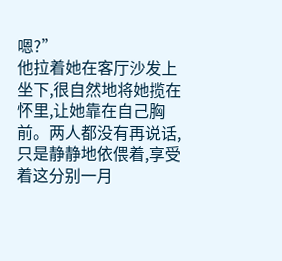嗯?”
他拉着她在客厅沙发上坐下,很自然地将她揽在怀里,让她靠在自己胸前。两人都没有再说话,只是静静地依偎着,享受着这分别一月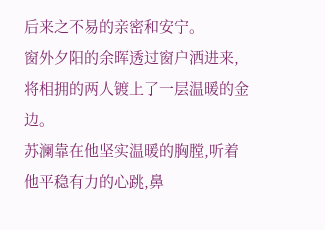后来之不易的亲密和安宁。
窗外夕阳的余晖透过窗户洒进来,将相拥的两人镀上了一层温暖的金边。
苏澜靠在他坚实温暖的胸膛,听着他平稳有力的心跳,鼻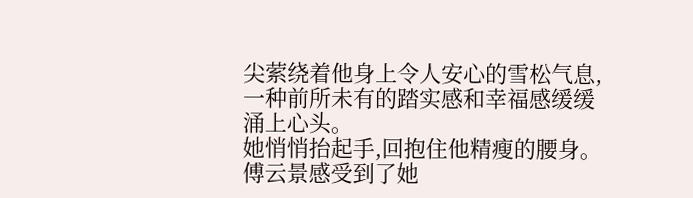尖萦绕着他身上令人安心的雪松气息,一种前所未有的踏实感和幸福感缓缓涌上心头。
她悄悄抬起手,回抱住他精瘦的腰身。
傅云景感受到了她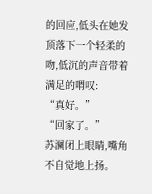的回应,低头在她发顶落下一个轻柔的吻,低沉的声音带着满足的喟叹:
“真好。”
“回家了。”
苏澜闭上眼睛,嘴角不自觉地上扬。